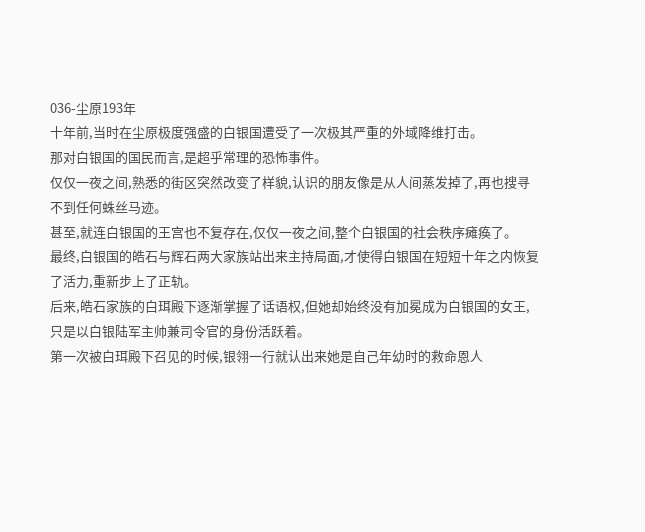036-尘原193年
十年前,当时在尘原极度强盛的白银国遭受了一次极其严重的外域降维打击。
那对白银国的国民而言,是超乎常理的恐怖事件。
仅仅一夜之间,熟悉的街区突然改变了样貌,认识的朋友像是从人间蒸发掉了,再也搜寻不到任何蛛丝马迹。
甚至,就连白银国的王宫也不复存在,仅仅一夜之间,整个白银国的社会秩序瘫痪了。
最终,白银国的皓石与辉石两大家族站出来主持局面,才使得白银国在短短十年之内恢复了活力,重新步上了正轨。
后来,皓石家族的白珥殿下逐渐掌握了话语权,但她却始终没有加冕成为白银国的女王,只是以白银陆军主帅兼司令官的身份活跃着。
第一次被白珥殿下召见的时候,银翎一行就认出来她是自己年幼时的救命恩人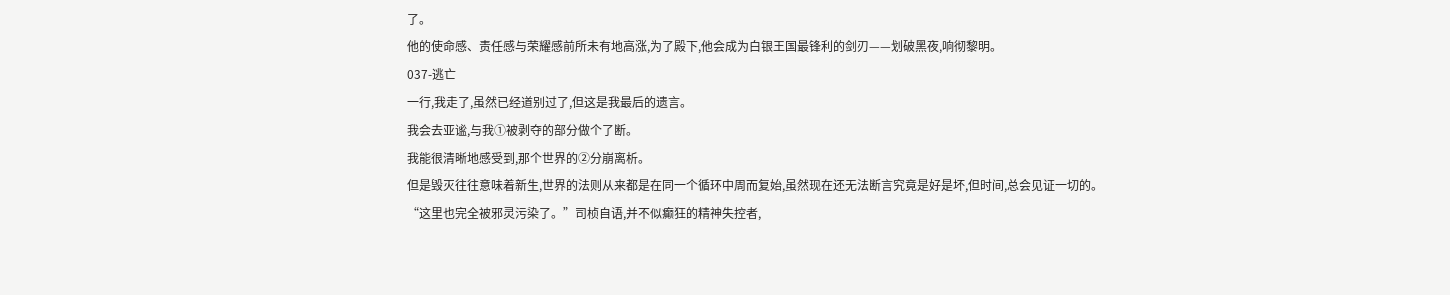了。
他的使命感、责任感与荣耀感前所未有地高涨,为了殿下,他会成为白银王国最锋利的剑刃——划破黑夜,响彻黎明。
037-逃亡
一行,我走了,虽然已经道别过了,但这是我最后的遗言。
我会去亚谧,与我①被剥夺的部分做个了断。
我能很清晰地感受到,那个世界的②分崩离析。
但是毁灭往往意味着新生,世界的法则从来都是在同一个循环中周而复始,虽然现在还无法断言究竟是好是坏,但时间,总会见证一切的。
“这里也完全被邪灵污染了。”司桢自语,并不似癫狂的精神失控者,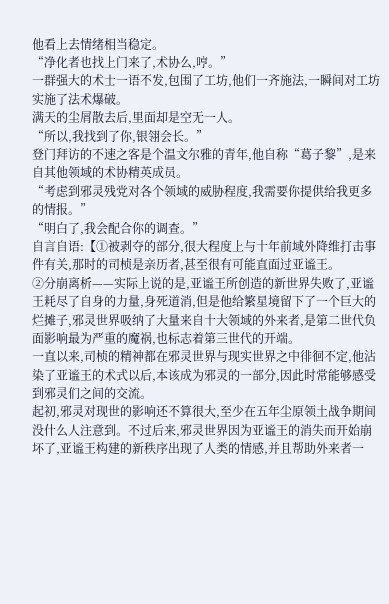他看上去情绪相当稳定。
“净化者也找上门来了,术协么,哼。”
一群强大的术士一语不发,包围了工坊,他们一齐施法,一瞬间对工坊实施了法术爆破。
满天的尘屑散去后,里面却是空无一人。
“所以,我找到了你,银翎会长。”
登门拜访的不速之客是个温文尔雅的青年,他自称“葛子黎”,是来自其他领域的术协精英成员。
“考虑到邪灵残党对各个领域的威胁程度,我需要你提供给我更多的情报。”
“明白了,我会配合你的调查。”
自言自语:【①被剥夺的部分,很大程度上与十年前域外降维打击事件有关,那时的司桢是亲历者,甚至很有可能直面过亚谧王。
②分崩离析——实际上说的是,亚谧王所创造的新世界失败了,亚谧王耗尽了自身的力量,身死道消,但是他给繁星境留下了一个巨大的烂摊子,邪灵世界吸纳了大量来自十大领域的外来者,是第二世代负面影响最为严重的魔祸,也标志着第三世代的开端。
一直以来,司桢的精神都在邪灵世界与现实世界之中徘徊不定,他沾染了亚谧王的术式以后,本该成为邪灵的一部分,因此时常能够感受到邪灵们之间的交流。
起初,邪灵对现世的影响还不算很大,至少在五年尘原领土战争期间没什么人注意到。不过后来,邪灵世界因为亚谧王的消失而开始崩坏了,亚谧王构建的新秩序出现了人类的情感,并且帮助外来者一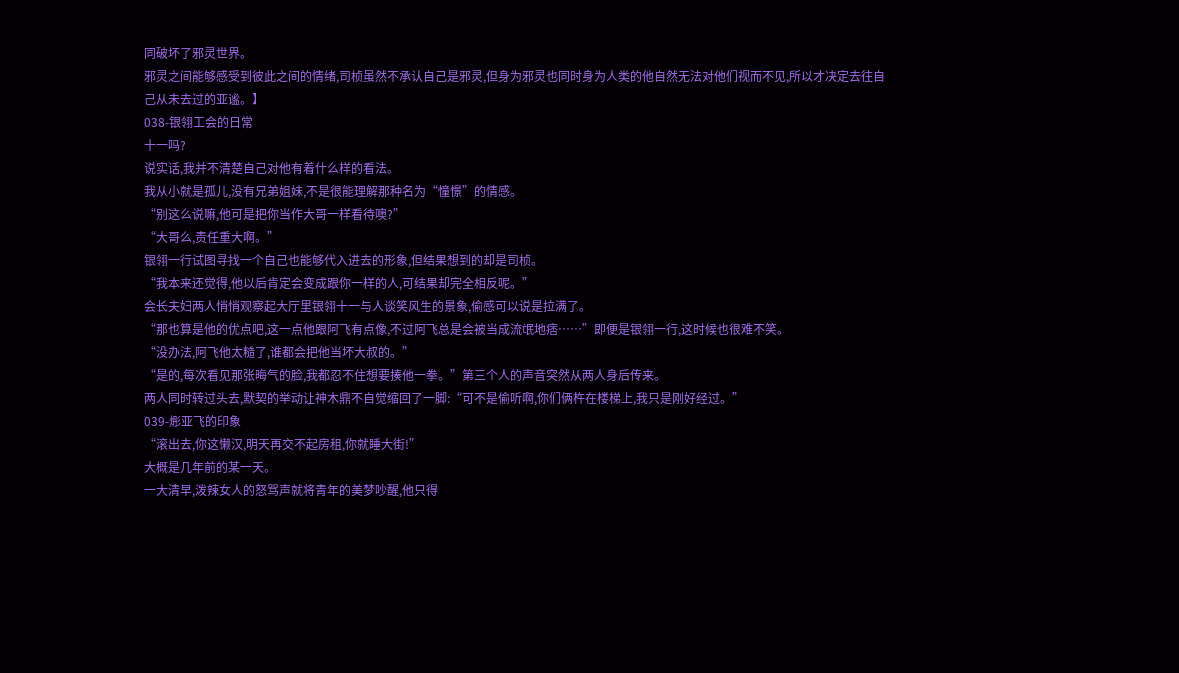同破坏了邪灵世界。
邪灵之间能够感受到彼此之间的情绪,司桢虽然不承认自己是邪灵,但身为邪灵也同时身为人类的他自然无法对他们视而不见,所以才决定去往自己从未去过的亚谧。】
038-银翎工会的日常
十一吗?
说实话,我并不清楚自己对他有着什么样的看法。
我从小就是孤儿,没有兄弟姐妹,不是很能理解那种名为“憧憬”的情感。
“别这么说嘛,他可是把你当作大哥一样看待噢?”
“大哥么,责任重大啊。”
银翎一行试图寻找一个自己也能够代入进去的形象,但结果想到的却是司桢。
“我本来还觉得,他以后肯定会变成跟你一样的人,可结果却完全相反呢。”
会长夫妇两人悄悄观察起大厅里银翎十一与人谈笑风生的景象,偷感可以说是拉满了。
“那也算是他的优点吧,这一点他跟阿飞有点像,不过阿飞总是会被当成流氓地痞……”即便是银翎一行,这时候也很难不笑。
“没办法,阿飞他太糙了,谁都会把他当坏大叔的。”
“是的,每次看见那张晦气的脸,我都忍不住想要揍他一拳。”第三个人的声音突然从两人身后传来。
两人同时转过头去,默契的举动让神木鼎不自觉缩回了一脚:“可不是偷听啊,你们俩杵在楼梯上,我只是刚好经过。”
039-烿亚飞的印象
“滚出去,你这懒汉,明天再交不起房租,你就睡大街!”
大概是几年前的某一天。
一大清早,泼辣女人的怒骂声就将青年的美梦吵醒,他只得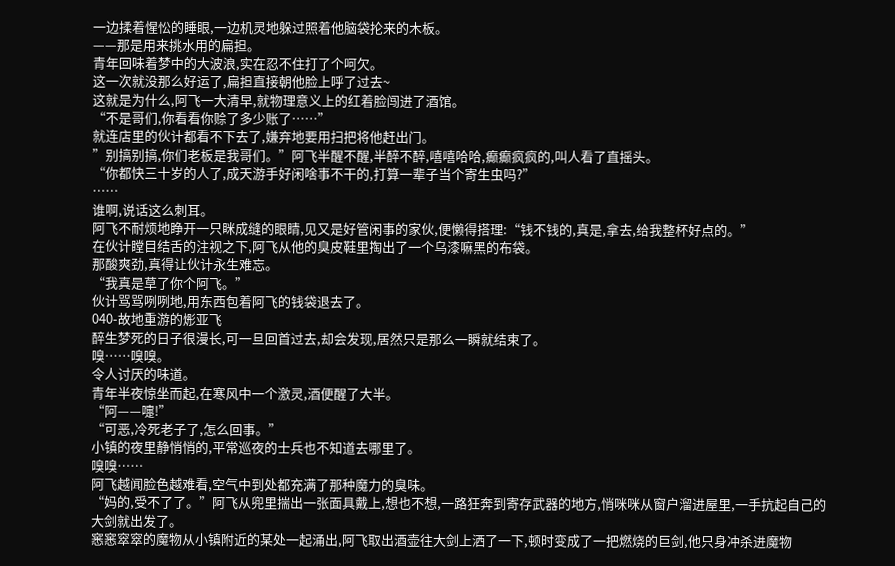一边揉着惺忪的睡眼,一边机灵地躲过照着他脑袋抡来的木板。
——那是用来挑水用的扁担。
青年回味着梦中的大波浪,实在忍不住打了个呵欠。
这一次就没那么好运了,扁担直接朝他脸上呼了过去~
这就是为什么,阿飞一大清早,就物理意义上的红着脸闯进了酒馆。
“不是哥们,你看看你赊了多少账了……”
就连店里的伙计都看不下去了,嫌弃地要用扫把将他赶出门。
”别搞别搞,你们老板是我哥们。”阿飞半醒不醒,半醉不醉,嘻嘻哈哈,癫癫疯疯的,叫人看了直摇头。
“你都快三十岁的人了,成天游手好闲啥事不干的,打算一辈子当个寄生虫吗?”
……
谁啊,说话这么刺耳。
阿飞不耐烦地睁开一只眯成缝的眼睛,见又是好管闲事的家伙,便懒得搭理:“钱不钱的,真是,拿去,给我整杯好点的。”
在伙计瞠目结舌的注视之下,阿飞从他的臭皮鞋里掏出了一个乌漆嘛黑的布袋。
那酸爽劲,真得让伙计永生难忘。
“我真是草了你个阿飞。”
伙计骂骂咧咧地,用东西包着阿飞的钱袋退去了。
040-故地重游的烿亚飞
醉生梦死的日子很漫长,可一旦回首过去,却会发现,居然只是那么一瞬就结束了。
嗅……嗅嗅。
令人讨厌的味道。
青年半夜惊坐而起,在寒风中一个激灵,酒便醒了大半。
“阿——嚏!”
“可恶,冷死老子了,怎么回事。”
小镇的夜里静悄悄的,平常巡夜的士兵也不知道去哪里了。
嗅嗅……
阿飞越闻脸色越难看,空气中到处都充满了那种魔力的臭味。
“妈的,受不了了。”阿飞从兜里揣出一张面具戴上,想也不想,一路狂奔到寄存武器的地方,悄咪咪从窗户溜进屋里,一手抗起自己的大剑就出发了。
窸窸窣窣的魔物从小镇附近的某处一起涌出,阿飞取出酒壶往大剑上洒了一下,顿时变成了一把燃烧的巨剑,他只身冲杀进魔物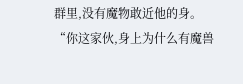群里,没有魔物敢近他的身。
“你这家伙,身上为什么有魔兽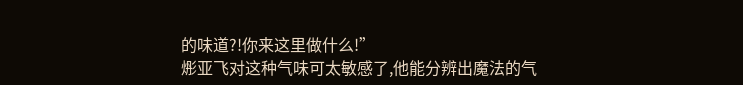的味道?!你来这里做什么!”
烿亚飞对这种气味可太敏感了,他能分辨出魔法的气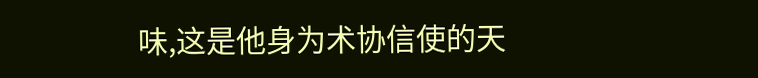味,这是他身为术协信使的天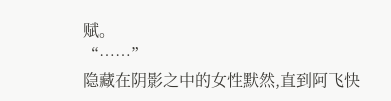赋。
“……”
隐藏在阴影之中的女性默然,直到阿飞快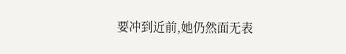要冲到近前,她仍然面无表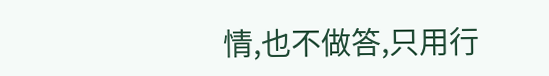情,也不做答,只用行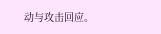动与攻击回应。